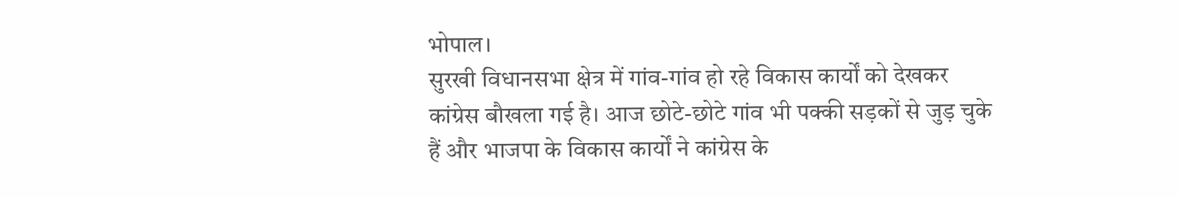भोपाल।
सुरखी विधानसभा क्षेत्र में गांव-गांव हो रहे विकास कार्यों को देखकर कांग्रेस बौखला गई है। आज छोटे-छोटे गांव भी पक्की सड़कों से जुड़ चुके हैं और भाजपा के विकास कार्यों ने कांग्रेस के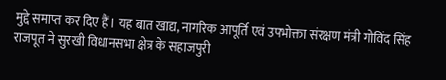मुद्दे समाप्त कर दिए हैं। यह बात खाद्य, नागरिक आपूर्ति एवं उपभोक्ता संरक्षण मंत्री गोविंद सिंह राजपूत ने सुरखी विधानसभा क्षेत्र के सहाजपुरी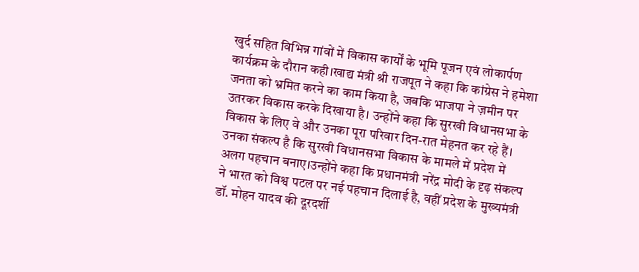खुर्द सहित विभिन्न गांवों में विकास कार्यों के भूमि पूजन एवं लोकार्पण कार्यक्रम के दौरान कही।खाद्य मंत्री श्री राजपूत ने कहा कि कांग्रेस ने हमेशा जनता को भ्रमित करने का काम किया है, जबकि भाजपा ने ज़मीन पर उतरकर विकास करके दिखाया है। उन्होंने कहा कि सुरखी विधानसभा के विकास के लिए वे और उनका पूरा परिवार दिन-रात मेहनत कर रहे हैं। उनका संकल्प है कि सुरखी विधानसभा विकास के मामले में प्रदेश में अलग पहचान बनाए।उन्होंने कहा कि प्रधानमंत्री नरेंद्र मोदी के दृढ़ संकल्प ने भारत को विश्व पटल पर नई पहचान दिलाई है, वहीं प्रदेश के मुख्यमंत्री डॉ. मोहन यादव की दूरदर्शी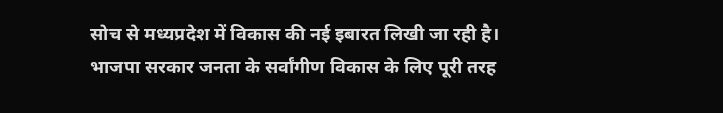सोच से मध्यप्रदेश में विकास की नई इबारत लिखी जा रही है। भाजपा सरकार जनता के सर्वांगीण विकास के लिए पूरी तरह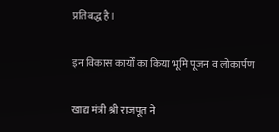प्रतिबद्ध है।

इन विकास कार्यों का किया भूमि पूजन व लोकार्पण

खाद्य मंत्री श्री राजपूत ने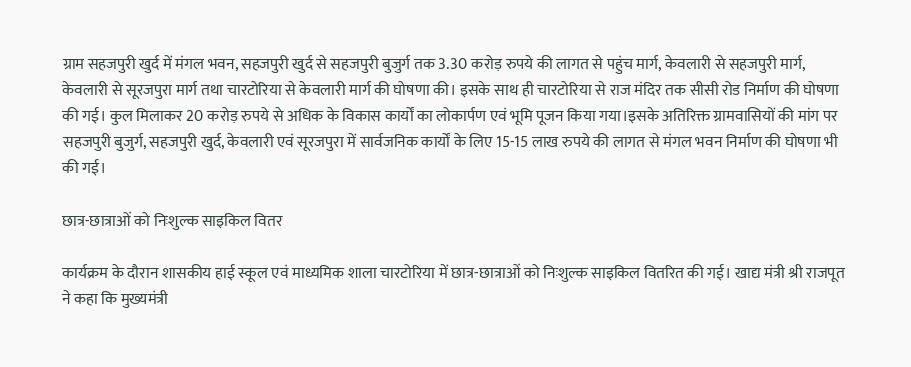ग्राम सहजपुरी खुर्द में मंगल भवन, सहजपुरी खुर्द से सहजपुरी बुजुर्ग तक 3.30 करोड़ रुपये की लागत से पहुंच मार्ग, केवलारी से सहजपुरी मार्ग, केवलारी से सूरजपुरा मार्ग तथा चारटोरिया से केवलारी मार्ग की घोषणा की। इसके साथ ही चारटोरिया से राज मंदिर तक सीसी रोड निर्माण की घोषणा की गई। कुल मिलाकर 20 करोड़ रुपये से अधिक के विकास कार्यों का लोकार्पण एवं भूमि पूजन किया गया।इसके अतिरिक्त ग्रामवासियों की मांग पर सहजपुरी बुजुर्ग, सहजपुरी खुर्द, केवलारी एवं सूरजपुरा में सार्वजनिक कार्यों के लिए 15-15 लाख रुपये की लागत से मंगल भवन निर्माण की घोषणा भी की गई।

छात्र-छात्राओं को निःशुल्क साइकिल वितर

कार्यक्रम के दौरान शासकीय हाई स्कूल एवं माध्यमिक शाला चारटोरिया में छात्र-छात्राओं को निःशुल्क साइकिल वितरित की गई। खाद्य मंत्री श्री राजपूत ने कहा कि मुख्यमंत्री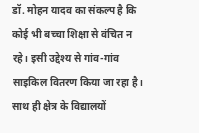डॉ. मोहन यादव का संकल्प है कि कोई भी बच्चा शिक्षा से वंचित न रहे। इसी उद्देश्य से गांव-गांव साइकिल वितरण किया जा रहा है। साथ ही क्षेत्र के विद्यालयों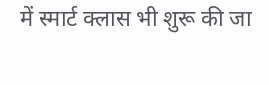में स्मार्ट क्लास भी शुरू की जा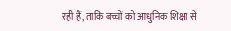रही हैं, ताकि बच्चों को आधुनिक शिक्षा से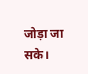जोड़ा जा सके।